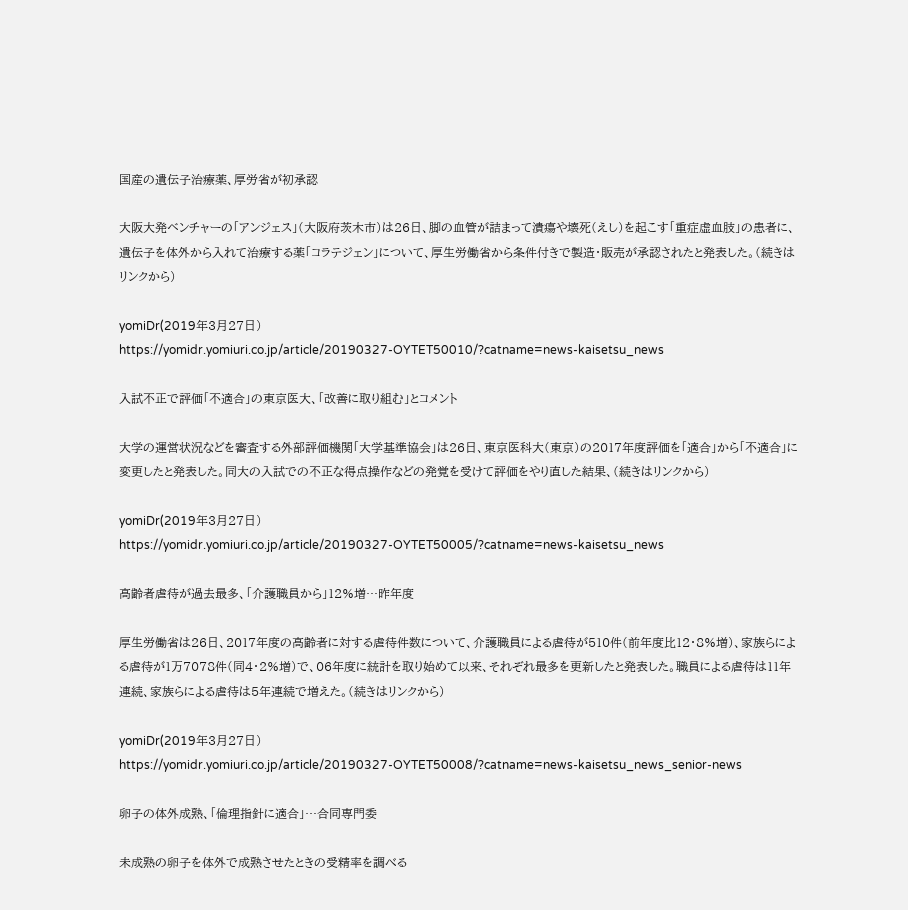国産の遺伝子治療薬、厚労省が初承認

大阪大発ベンチャーの「アンジェス」(大阪府茨木市)は26日、脚の血管が詰まって潰瘍や壊死(えし)を起こす「重症虚血肢」の患者に、遺伝子を体外から入れて治療する薬「コラテジェン」について、厚生労働省から条件付きで製造・販売が承認されたと発表した。(続きはリンクから)

yomiDr(2019年3月27日)
https://yomidr.yomiuri.co.jp/article/20190327-OYTET50010/?catname=news-kaisetsu_news

入試不正で評価「不適合」の東京医大、「改善に取り組む」とコメント

大学の運営状況などを審査する外部評価機関「大学基準協会」は26日、東京医科大(東京)の2017年度評価を「適合」から「不適合」に変更したと発表した。同大の入試での不正な得点操作などの発覚を受けて評価をやり直した結果、(続きはリンクから)

yomiDr(2019年3月27日)
https://yomidr.yomiuri.co.jp/article/20190327-OYTET50005/?catname=news-kaisetsu_news

高齢者虐待が過去最多、「介護職員から」12%増…昨年度

厚生労働省は26日、2017年度の高齢者に対する虐待件数について、介護職員による虐待が510件(前年度比12・8%増)、家族らによる虐待が1万7078件(同4・2%増)で、06年度に統計を取り始めて以来、それぞれ最多を更新したと発表した。職員による虐待は11年連続、家族らによる虐待は5年連続で増えた。(続きはリンクから)

yomiDr(2019年3月27日)
https://yomidr.yomiuri.co.jp/article/20190327-OYTET50008/?catname=news-kaisetsu_news_senior-news

卵子の体外成熟、「倫理指針に適合」…合同専門委

未成熟の卵子を体外で成熟させたときの受精率を調べる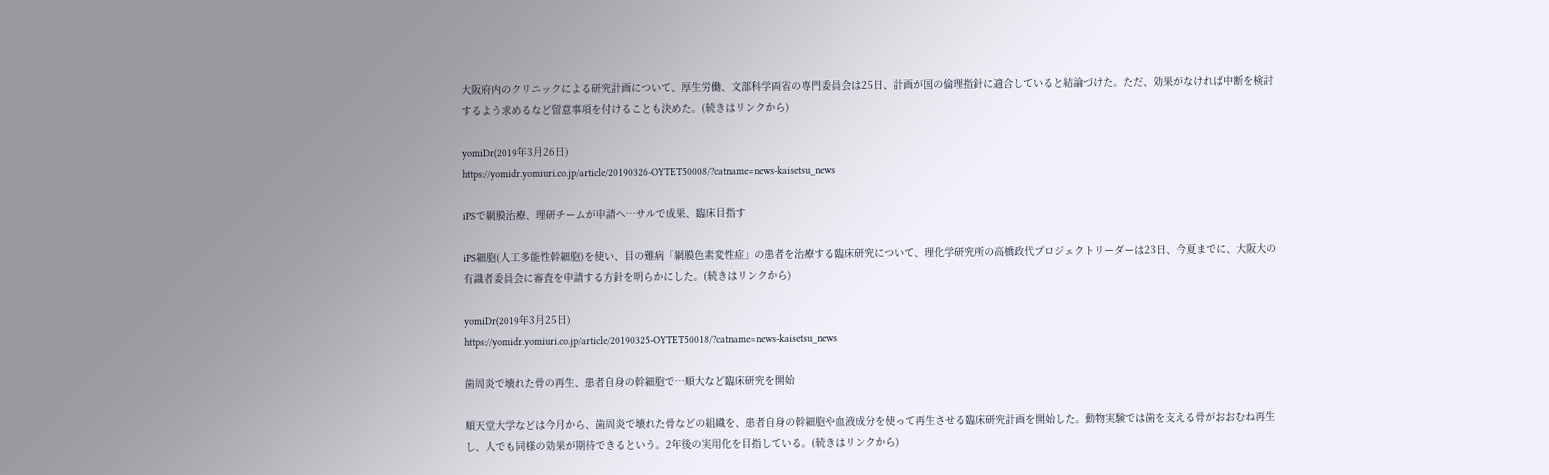大阪府内のクリニックによる研究計画について、厚生労働、文部科学両省の専門委員会は25日、計画が国の倫理指針に適合していると結論づけた。ただ、効果がなければ中断を検討するよう求めるなど留意事項を付けることも決めた。(続きはリンクから)

yomiDr(2019年3月26日)
https://yomidr.yomiuri.co.jp/article/20190326-OYTET50008/?catname=news-kaisetsu_news

iPSで網膜治療、理研チームが申請へ…サルで成果、臨床目指す

iPS細胞(人工多能性幹細胞)を使い、目の難病「網膜色素変性症」の患者を治療する臨床研究について、理化学研究所の高橋政代プロジェクトリーダーは23日、今夏までに、大阪大の有識者委員会に審査を申請する方針を明らかにした。(続きはリンクから)

yomiDr(2019年3月25日)
https://yomidr.yomiuri.co.jp/article/20190325-OYTET50018/?catname=news-kaisetsu_news

歯周炎で壊れた骨の再生、患者自身の幹細胞で…順大など臨床研究を開始

順天堂大学などは今月から、歯周炎で壊れた骨などの組織を、患者自身の幹細胞や血液成分を使って再生させる臨床研究計画を開始した。動物実験では歯を支える骨がおおむね再生し、人でも同様の効果が期待できるという。2年後の実用化を目指している。(続きはリンクから)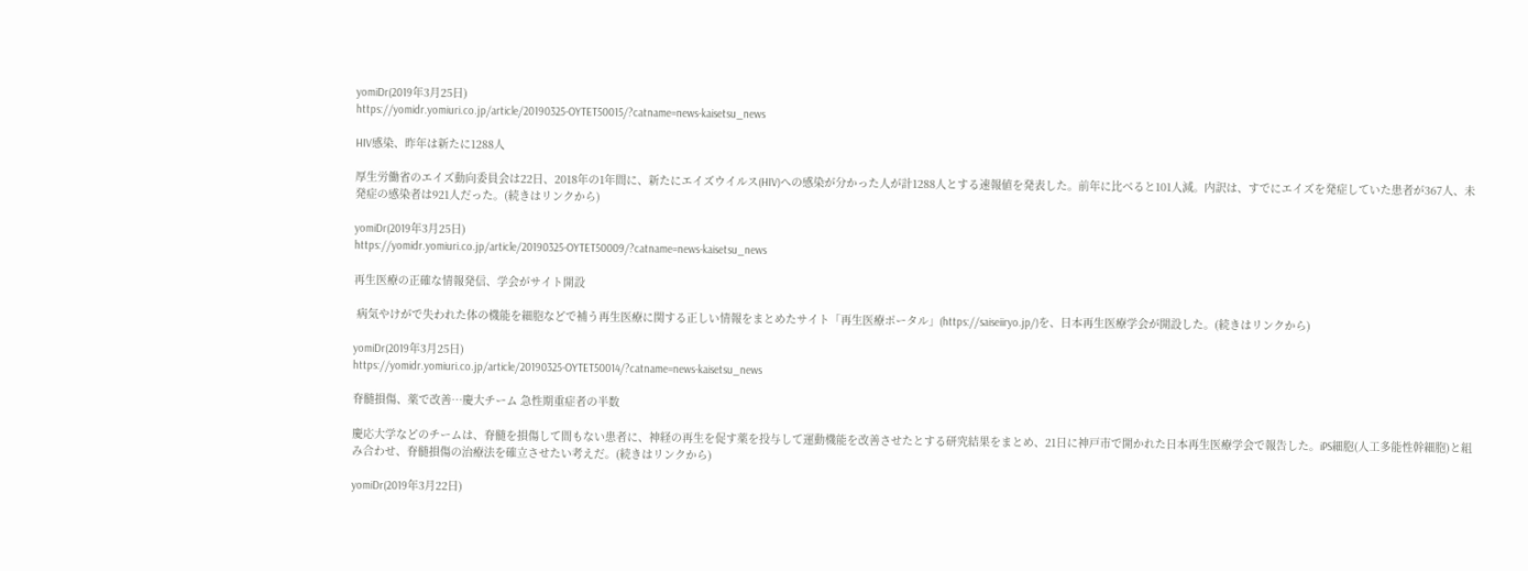yomiDr(2019年3月25日)
https://yomidr.yomiuri.co.jp/article/20190325-OYTET50015/?catname=news-kaisetsu_news

HIV感染、昨年は新たに1288人

厚生労働省のエイズ動向委員会は22日、2018年の1年間に、新たにエイズウイルス(HIV)への感染が分かった人が計1288人とする速報値を発表した。前年に比べると101人減。内訳は、すでにエイズを発症していた患者が367人、未発症の感染者は921人だった。(続きはリンクから)

yomiDr(2019年3月25日)
https://yomidr.yomiuri.co.jp/article/20190325-OYTET50009/?catname=news-kaisetsu_news

再生医療の正確な情報発信、学会がサイト開設

 病気やけがで失われた体の機能を細胞などで補う再生医療に関する正しい情報をまとめたサイト「再生医療ポータル」(https://saiseiiryo.jp/)を、日本再生医療学会が開設した。(続きはリンクから)

yomiDr(2019年3月25日)
https://yomidr.yomiuri.co.jp/article/20190325-OYTET50014/?catname=news-kaisetsu_news

脊髄損傷、薬で改善…慶大チーム 急性期重症者の半数

慶応大学などのチームは、脊髄を損傷して間もない患者に、神経の再生を促す薬を投与して運動機能を改善させたとする研究結果をまとめ、21日に神戸市で開かれた日本再生医療学会で報告した。iPS細胞(人工多能性幹細胞)と組み合わせ、脊髄損傷の治療法を確立させたい考えだ。(続きはリンクから)

yomiDr(2019年3月22日)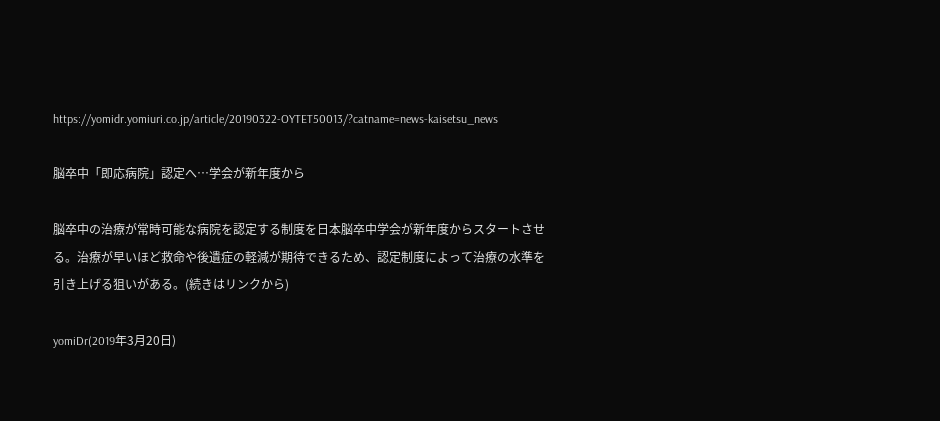https://yomidr.yomiuri.co.jp/article/20190322-OYTET50013/?catname=news-kaisetsu_news

脳卒中「即応病院」認定へ…学会が新年度から

脳卒中の治療が常時可能な病院を認定する制度を日本脳卒中学会が新年度からスタートさせる。治療が早いほど救命や後遺症の軽減が期待できるため、認定制度によって治療の水準を引き上げる狙いがある。(続きはリンクから)

yomiDr(2019年3月20日)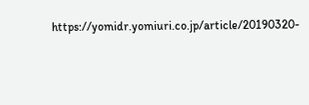https://yomidr.yomiuri.co.jp/article/20190320-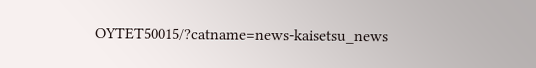OYTET50015/?catname=news-kaisetsu_news